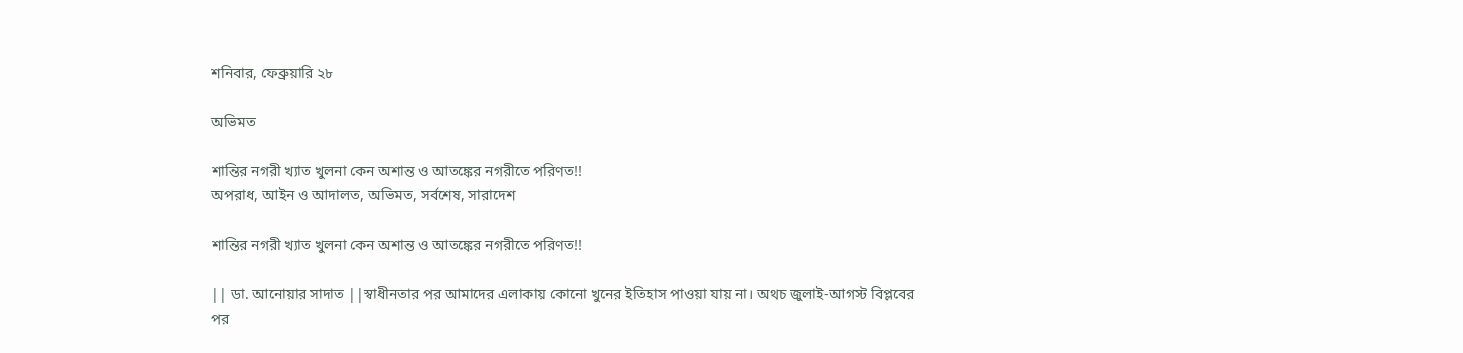শনিবার, ফেব্রুয়ারি ২৮

অভিমত

শান্তির নগরী খ্যাত খুলনা কেন অশান্ত ও আতঙ্কের নগরীতে পরিণত!!
অপরাধ, আইন ও আদালত, অভিমত, সর্বশেষ, সারাদেশ

শান্তির নগরী খ্যাত খুলনা কেন অশান্ত ও আতঙ্কের নগরীতে পরিণত!!

|| ডা. আনোয়ার সাদাত ||স্বাধীনতার পর আমাদের এলাকায় কোনো খুনের ইতিহাস পাওয়া যায় না। অথচ জুলাই-আগস্ট বিপ্লবের পর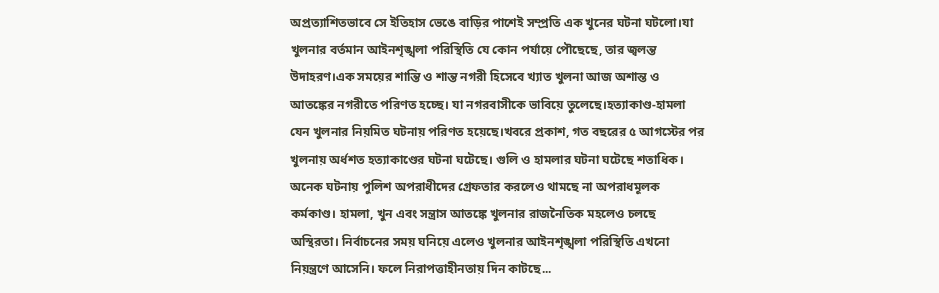অপ্রত্যাশিতভাবে সে ইতিহাস ভেঙে বাড়ির পাশেই সম্প্রতি এক খুনের ঘটনা ঘটলো।যা খুলনার বর্তমান আইনশৃঙ্খলা পরিস্থিতি যে কোন পর্যায়ে পৌছেছে, তার জ্বলন্ত উদাহরণ।এক সময়ের শান্তি ও শান্ত নগরী হিসেবে খ্যাত খুলনা আজ অশান্ত ও আতঙ্কের নগরীতে পরিণত হচ্ছে। যা নগরবাসীকে ভাবিয়ে তুলেছে।হত্যাকাণ্ড-হামলা যেন খুলনার নিয়মিত ঘটনায় পরিণত হয়েছে।খবরে প্রকাশ, গত বছরের ৫ আগস্টের পর খুলনায় অর্ধশত হত্যাকাণ্ডের ঘটনা ঘটেছে। গুলি ও হামলার ঘটনা ঘটেছে শতাধিক। অনেক ঘটনায় পুলিশ অপরাধীদের গ্রেফতার করলেও থামছে না অপরাধমূলক কর্মকাণ্ড। হামলা, খুন এবং সন্ত্রাস আতঙ্কে খুলনার রাজনৈতিক মহলেও চলছে অস্থিরতা। নির্বাচনের সময় ঘনিয়ে এলেও খুলনার আইনশৃঙ্খলা পরিস্থিতি এখনো নিয়ন্ত্রণে আসেনি। ফলে নিরাপত্তাহীনতায় দিন কাটছে...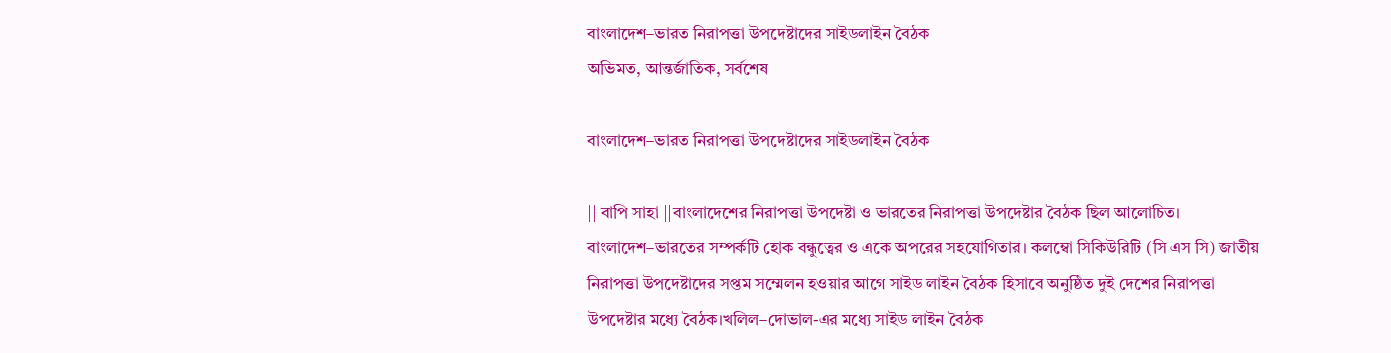বাংলাদেশ–ভারত নিরাপত্তা উপদেষ্টাদের সাইডলাইন বৈঠক
অভিমত, আন্তর্জাতিক, সর্বশেষ

বাংলাদেশ–ভারত নিরাপত্তা উপদেষ্টাদের সাইডলাইন বৈঠক

|| বাপি সাহা ||বাংলাদেশের নিরাপত্তা উপদেষ্টা ও ভারতের নিরাপত্তা উপদেষ্টার বৈঠক ছিল আলোচিত। বাংলাদেশ–ভারতের সম্পর্কটি হোক বন্ধুত্বের ও একে অপরের সহযোগিতার। কলম্বো সিকিউরিটি (সি এস সি) জাতীয় নিরাপত্তা উপদেষ্টাদের সপ্তম সম্মেলন হওয়ার আগে সাইড লাইন বৈঠক হিসাবে অনুষ্ঠিত দুই দেশের নিরাপত্তা উপদেষ্টার মধ্যে বৈঠক।খলিল–দোভাল-এর মধ্যে সাইড লাইন বৈঠক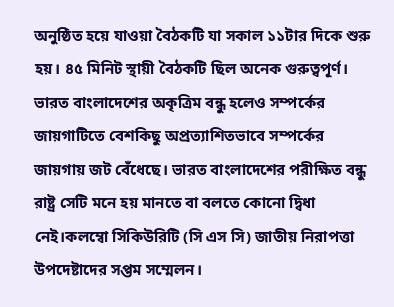অনুষ্ঠিত হয়ে যাওয়া বৈঠকটি যা সকাল ১১টার দিকে শুরু হয়। ৪৫ মিনিট স্থায়ী বৈঠকটি ছিল অনেক গুরুত্বপূর্ণ। ভারত বাংলাদেশের অকৃত্রিম বন্ধু হলেও সম্পর্কের জায়গাটিতে বেশকিছু অপ্রত্যাশিতভাবে সম্পর্কের জায়গায় জট বেঁধেছে। ভারত বাংলাদেশের পরীক্ষিত বন্ধু রাষ্ট্র সেটি মনে হয় মানতে বা বলতে কোনো দ্বিধা নেই।কলম্বো সিকিউরিটি (সি এস সি) জাতীয় নিরাপত্তা উপদেষ্টাদের সপ্তম সম্মেলন।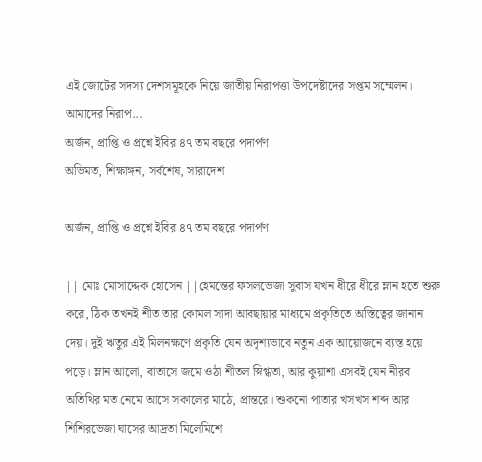এই জোটের সদস্য দেশসমূহকে নিয়ে জাতীয় নিরাপত্তা উপদেষ্টাদের সপ্তম সম্মেলন। আমাদের নিরাপ...
অর্জন, প্রাপ্তি ও প্রশ্নে ইবির ৪৭ তম বছরে পদার্পণ
অভিমত, শিক্ষাঙ্গন, সর্বশেষ, সারাদেশ

অর্জন, প্রাপ্তি ও প্রশ্নে ইবির ৪৭ তম বছরে পদার্পণ

|| মোঃ মোসাদ্দেক হোসেন ||হেমন্তের ফসলভেজা সুবাস যখন ধীরে ধীরে ম্লান হতে শুরু করে, ঠিক তখনই শীত তার কোমল সাদা আবছায়ার মাধ্যমে প্রকৃতিতে অস্তিত্বের জানান দেয়। দুই ঋতুর এই মিলনক্ষণে প্রকৃতি যেন অদৃশ্যভাবে নতুন এক আয়োজনে ব্যস্ত হয়ে পড়ে। ম্লান আলো, বাতাসে জমে ওঠা শীতল স্নিগ্ধতা, আর কুয়াশা এসবই যেন নীরব অতিথির মত নেমে আসে সকালের মাঠে, প্রান্তরে। শুকনো পাতার খসখস শব্দ আর শিশিরভেজা ঘাসের আদ্রতা মিলেমিশে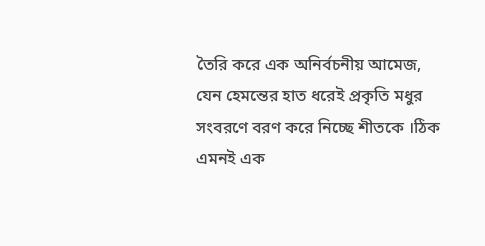তৈরি করে এক অনির্বচনীয় আমেজ, যেন হেমন্তের হাত ধরেই প্রকৃতি মধুর সংবরণে বরণ করে নিচ্ছে শীতকে ।ঠিক এমনই এক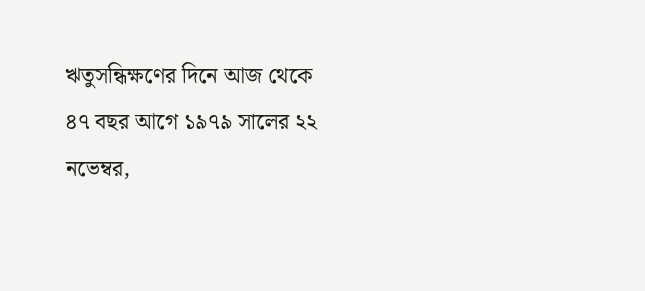ঋতুসন্ধিক্ষণের দিনে আজ থেকে ৪৭ বছর আগে ১৯৭৯ সালের ২২ নভেম্বর,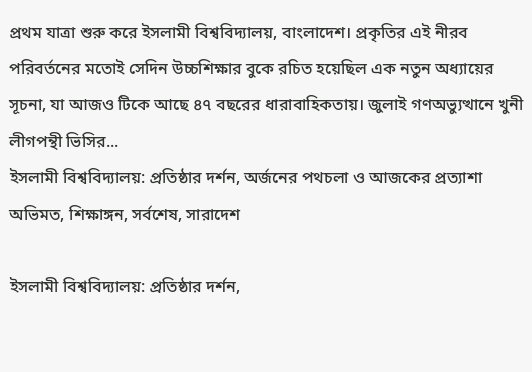প্রথম যাত্রা শুরু করে ইসলামী বিশ্ববিদ্যালয়, বাংলাদেশ। প্রকৃতির এই নীরব পরিবর্তনের মতোই সেদিন উচ্চশিক্ষার বুকে রচিত হয়েছিল এক নতুন অধ্যায়ের সূচনা, যা আজও টিকে আছে ৪৭ বছরের ধারাবাহিকতায়। জুলাই গণঅভ্যুত্থানে খুনী লীগপন্থী ভিসির...
ইসলামী বিশ্ববিদ্যালয়: প্রতিষ্ঠার দর্শন, অর্জনের পথচলা ও আজকের প্রত্যাশা
অভিমত, শিক্ষাঙ্গন, সর্বশেষ, সারাদেশ

ইসলামী বিশ্ববিদ্যালয়: প্রতিষ্ঠার দর্শন,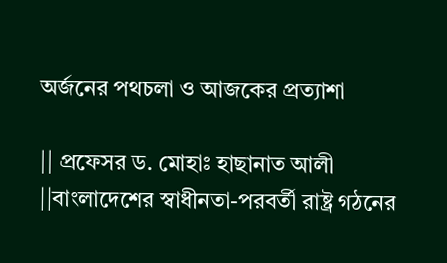অর্জনের পথচলা ও আজকের প্রত্যাশা

|| প্রফেসর ড. মোহাঃ হাছানাত আলী ||বাংলাদেশের স্বাধীনতা-পরবর্তী রাষ্ট্র গঠনের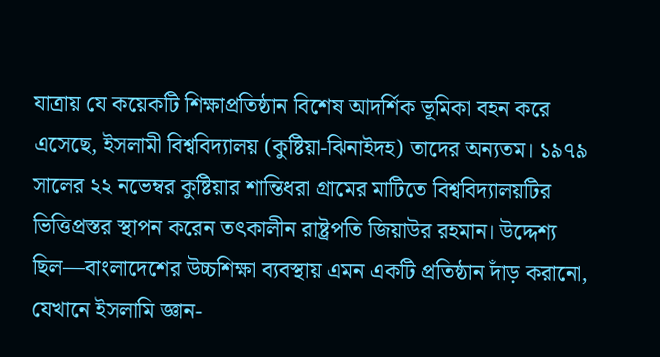যাত্রায় যে কয়েকটি শিক্ষাপ্রতিষ্ঠান বিশেষ আদর্শিক ভূমিকা বহন করে এসেছে, ইসলামী বিশ্ববিদ্যালয় (কুষ্টিয়া-ঝিনাইদহ) তাদের অন্যতম। ১৯৭৯ সালের ২২ নভেম্বর কুষ্টিয়ার শান্তিধরা গ্রামের মাটিতে বিশ্ববিদ্যালয়টির ভিত্তিপ্রস্তর স্থাপন করেন তৎকালীন রাষ্ট্রপতি জিয়াউর রহমান। উদ্দেশ্য ছিল—বাংলাদেশের উচ্চশিক্ষা ব্যবস্থায় এমন একটি প্রতিষ্ঠান দাঁড় করানো, যেখানে ইসলামি জ্ঞান-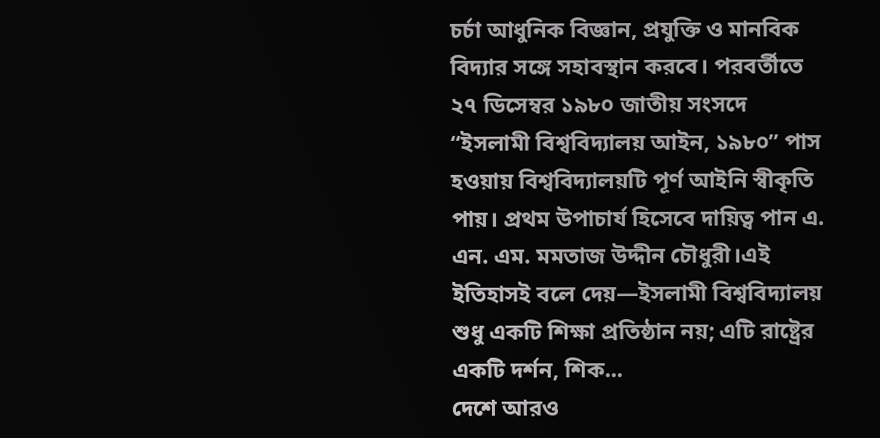চর্চা আধুনিক বিজ্ঞান, প্রযুক্তি ও মানবিক বিদ্যার সঙ্গে সহাবস্থান করবে। পরবর্তীতে ২৭ ডিসেম্বর ১৯৮০ জাতীয় সংসদে “ইসলামী বিশ্ববিদ্যালয় আইন, ১৯৮০” পাস হওয়ায় বিশ্ববিদ্যালয়টি পূর্ণ আইনি স্বীকৃতি পায়। প্রথম উপাচার্য হিসেবে দায়িত্ব পান এ. এন. এম. মমতাজ উদ্দীন চৌধুরী।এই ইতিহাসই বলে দেয়—ইসলামী বিশ্ববিদ্যালয় শুধু একটি শিক্ষা প্রতিষ্ঠান নয়; এটি রাষ্ট্রের একটি দর্শন, শিক...
দেশে আরও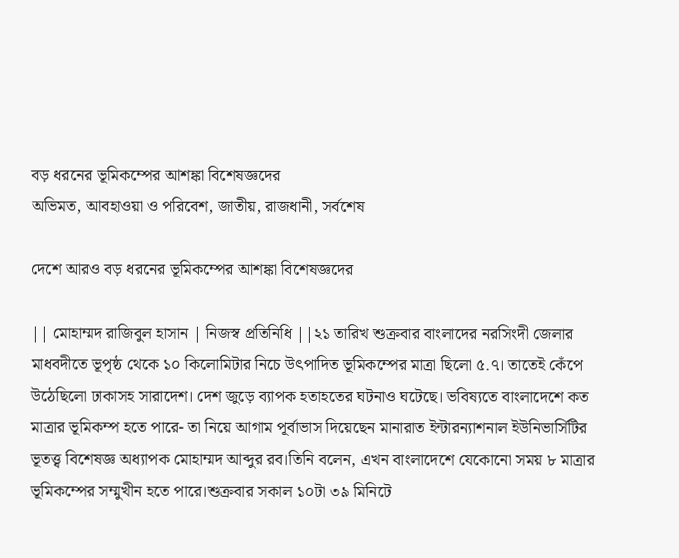বড় ধরনের ভূমিকম্পের আশঙ্কা বিশেষজ্ঞদের
অভিমত, আবহাওয়া ও পরিবেশ, জাতীয়, রাজধানী, সর্বশেষ

দেশে আরও বড় ধরনের ভূমিকম্পের আশঙ্কা বিশেষজ্ঞদের

|| মোহাম্মদ রাজিবুল হাসান | নিজস্ব প্রতিনিধি ||২১ তারিখ শুক্রবার বাংলাদের নরসিংদী জেলার মাধবদীতে ভূপৃষ্ঠ থেকে ১০ কিলোমিটার নিচে উৎপাদিত ভূমিকম্পের মাত্রা ছিলো ৫.৭। তাতেই কেঁপে উঠেছিলো ঢাকাসহ সারাদেশ। দেশ জুড়ে ব্যাপক হতাহতের ঘটনাও ঘটেছে। ভবিষ্যতে বাংলাদেশে কত মাত্রার ভূমিকম্প হতে পারে- তা নিয়ে আগাম পূর্বাভাস দিয়েছেন মানারাত ইন্টারন্যাশনাল ইউনিভার্সিটির ভূতত্ত্ব বিশেষজ্ঞ অধ্যাপক মোহাম্মদ আব্দুর রব।তিনি বলেন, এখন বাংলাদেশে যেকোনো সময় ৮ মাত্রার ভূমিকম্পের সম্মুখীন হতে পারে।শুক্রবার সকাল ১০টা ৩৯ মিনিটে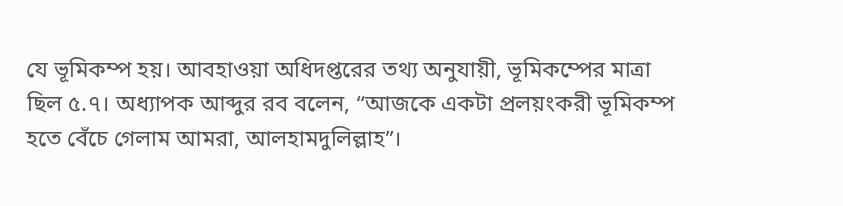যে ভূমিকম্প হয়। আবহাওয়া অধিদপ্তরের তথ্য অনুযায়ী, ভূমিকম্পের মাত্রা ছিল ৫.৭। অধ‍্যাপক আব্দুর রব বলেন, “আজকে একটা প্রলয়ংকরী ভূমিকম্প হতে বেঁচে গেলাম আমরা, আলহামদুলিল্লাহ”।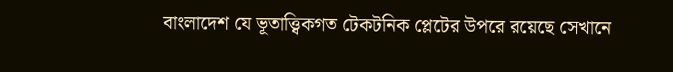বাংলাদেশ যে ভূতাত্ত্বিকগত টেকটনিক প্লেটের উপরে রয়েছে সেখানে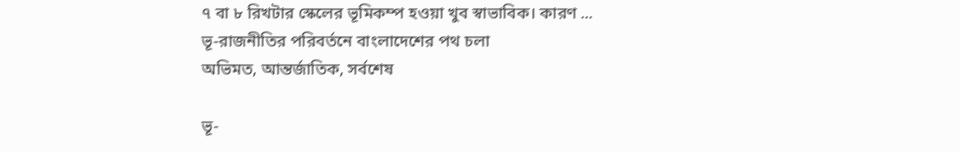৭ বা ৮ রিখটার স্কেলের ভূমিকম্প হওয়া খুব স্বাভাবিক। কারণ ...
ভূ-রাজনীতির পরিবর্তনে বাংলাদেশের পথ চলা
অভিমত, আন্তর্জাতিক, সর্বশেষ

ভূ-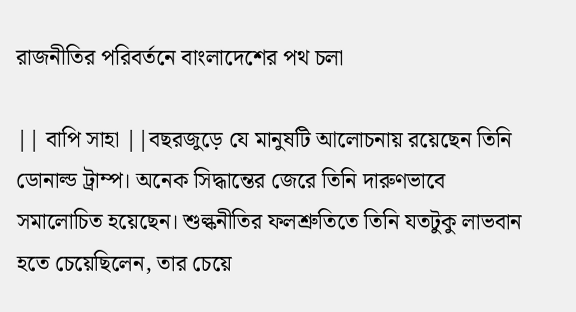রাজনীতির পরিবর্তনে বাংলাদেশের পথ চলা

|| বাপি সাহা ||বছরজুড়ে যে মানুষটি আলোচনায় রয়েছেন তিনি ডোনাল্ড ট্রাম্প। অনেক সিদ্ধান্তের জেরে তিনি দারুণভাবে সমালোচিত হয়েছেন। শুল্কনীতির ফলশ্রুতিতে তিনি যতটুকু লাভবান হতে চেয়েছিলেন, তার চেয়ে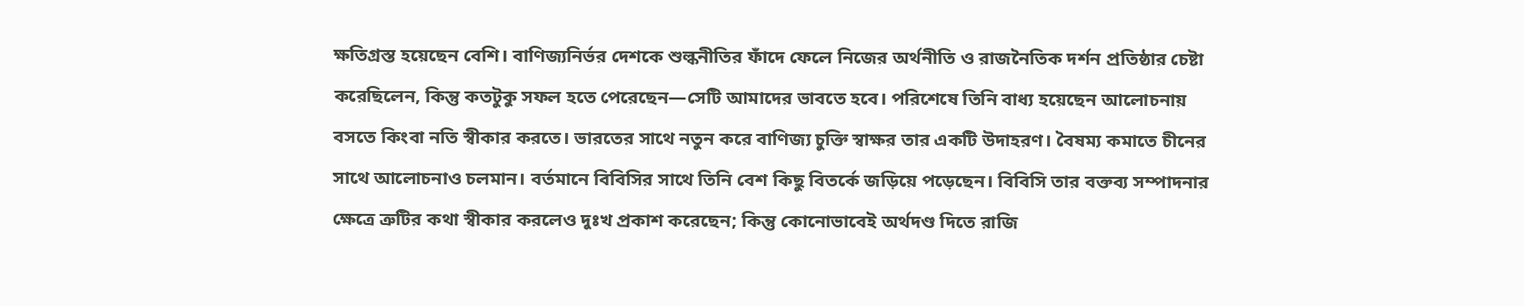ক্ষতিগ্রস্ত হয়েছেন বেশি। বাণিজ্যনির্ভর দেশকে শুল্কনীতির ফাঁদে ফেলে নিজের অর্থনীতি ও রাজনৈতিক দর্শন প্রতিষ্ঠার চেষ্টা করেছিলেন, কিন্তু কতটুকু সফল হতে পেরেছেন—সেটি আমাদের ভাবতে হবে। পরিশেষে তিনি বাধ্য হয়েছেন আলোচনায় বসতে কিংবা নতি স্বীকার করতে। ভারতের সাথে নতুন করে বাণিজ্য চুক্তি স্বাক্ষর তার একটি উদাহরণ। বৈষম্য কমাতে চীনের সাথে আলোচনাও চলমান। বর্তমানে বিবিসির সাথে তিনি বেশ কিছু বিতর্কে জড়িয়ে পড়েছেন। বিবিসি তার বক্তব্য সম্পাদনার ক্ষেত্রে ত্রুটির কথা স্বীকার করলেও দুঃখ প্রকাশ করেছেন; কিন্তু কোনোভাবেই অর্থদণ্ড দিতে রাজি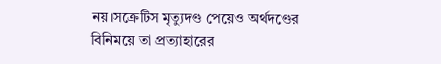নয়।সক্রেটিস মৃত্যুদণ্ড পেয়েও অর্থদণ্ডের বিনিময়ে তা প্রত্যাহারের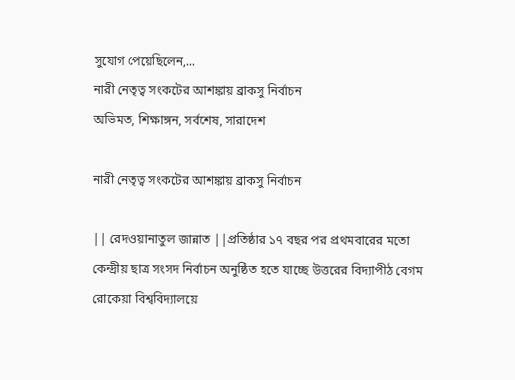সুযোগ পেয়েছিলেন,...
নারী নেতৃত্ব সংকটের আশঙ্কায় ব্রাকসু নির্বাচন
অভিমত, শিক্ষাঙ্গন, সর্বশেষ, সারাদেশ

নারী নেতৃত্ব সংকটের আশঙ্কায় ব্রাকসু নির্বাচন

|| রেদওয়ানাতুল জান্নাত ||প্রতিষ্ঠার ১৭ বছর পর প্রথমবারের মতো কেন্দ্রীয় ছাত্র সংসদ নির্বাচন অনুষ্ঠিত হতে যাচ্ছে উত্তরের বিদ্যাপীঠ বেগম রোকেয়া বিশ্ববিদ্যালয়ে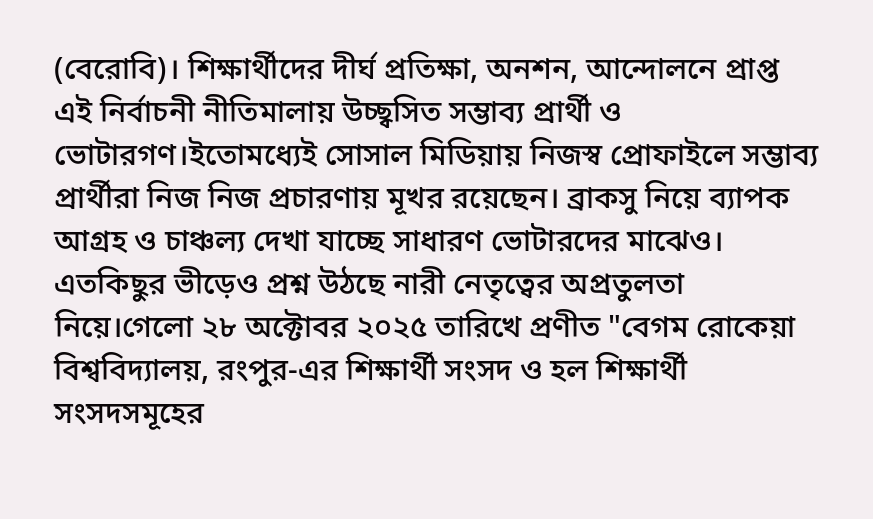(বেরোবি)। শিক্ষার্থীদের দীর্ঘ প্রতিক্ষা, অনশন, আন্দোলনে প্রাপ্ত এই নির্বাচনী নীতিমালায় উচ্ছ্বসিত সম্ভাব্য প্রার্থী ও ভোটারগণ।ইতোমধ্যেই সোসাল মিডিয়ায় নিজস্ব প্রোফাইলে সম্ভাব্য প্রার্থীরা নিজ নিজ প্রচারণায় মূখর রয়েছেন। ব্রাকসু নিয়ে ব্যাপক আগ্রহ ও চাঞ্চল্য দেখা যাচ্ছে সাধারণ ভোটারদের মাঝেও। এতকিছুর ভীড়েও প্রশ্ন উঠছে নারী নেতৃত্বের অপ্রতুলতা নিয়ে।গেলো ২৮ অক্টোবর ২০২৫ তারিখে প্রণীত "বেগম রোকেয়া বিশ্ববিদ্যালয়, রংপুর-এর শিক্ষার্থী সংসদ ও হল শিক্ষার্থী সংসদসমূহের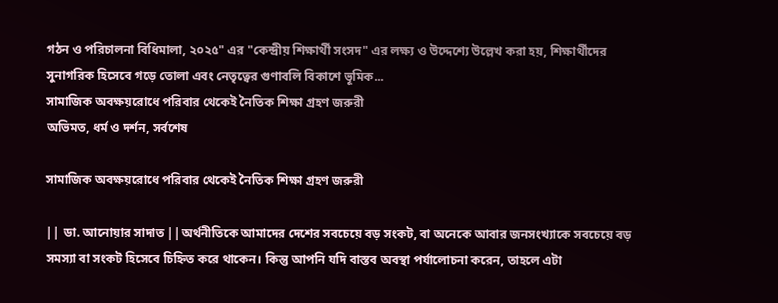গঠন ও পরিচালনা বিধিমালা, ২০২৫" এর "কেন্দ্রীয় শিক্ষার্থী সংসদ" এর লক্ষ্য ও উদ্দেশ্যে উল্লেখ করা হয়, শিক্ষার্থীদের সুনাগরিক হিসেবে গড়ে তোলা এবং নেতৃত্বের গুণাবলি বিকাশে ভূমিক...
সামাজিক অবক্ষয়রোধে পরিবার থেকেই নৈতিক শিক্ষা গ্রহণ জরুরী
অভিমত, ধর্ম ও দর্শন, সর্বশেষ

সামাজিক অবক্ষয়রোধে পরিবার থেকেই নৈতিক শিক্ষা গ্রহণ জরুরী

|| ডা. আনোয়ার সাদাত ||অর্থনীতিকে আমাদের দেশের সবচেয়ে বড় সংকট, বা অনেকে আবার জনসংখ্যাকে সবচেয়ে বড় সমস্যা বা সংকট হিসেবে চিহ্নিত করে থাকেন। কিন্তু আপনি যদি বাস্তব অবস্থা পর্যালোচনা করেন, তাহলে এটা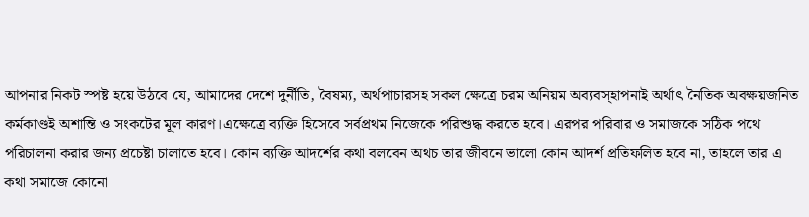আপনার নিকট স্পষ্ট হয়ে উঠবে যে, আমাদের দেশে দুর্নীতি, বৈষম্য, অর্থপাচারসহ সকল ক্ষেত্রে চরম অনিয়ম অব্যবস্হাপনাই অর্থাৎ নৈতিক অবক্ষয়জনিত কর্মকাণ্ডই অশান্তি ও সংকটের মূল কারণ।এক্ষেত্রে ব্যক্তি হিসেবে সর্বপ্রথম নিজেকে পরিশুদ্ধ করতে হবে। এরপর পরিবার ও সমাজকে সঠিক পথে পরিচালনা করার জন্য প্রচেষ্টা চালাতে হবে। কোন ব্যক্তি আদর্শের কথা বলবেন অথচ তার জীবনে ভালো কোন আদর্শ প্রতিফলিত হবে না, তাহলে তার এ কথা সমাজে কোনো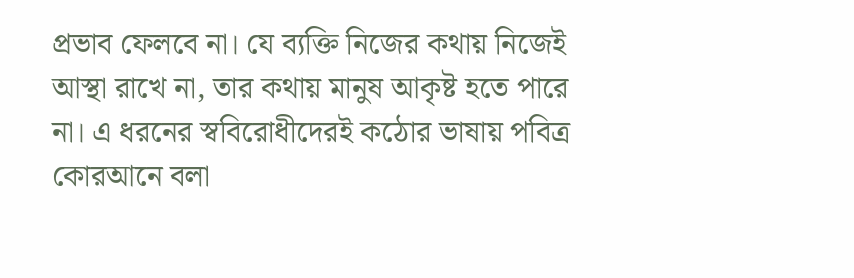প্রভাব ফেলবে না। যে ব্যক্তি নিজের কথায় নিজেই আস্থা রাখে না, তার কথায় মানুষ আকৃষ্ট হতে পারে না। এ ধরনের স্ববিরোধীদেরই কঠোর ভাষায় পবিত্র কোরআনে বলা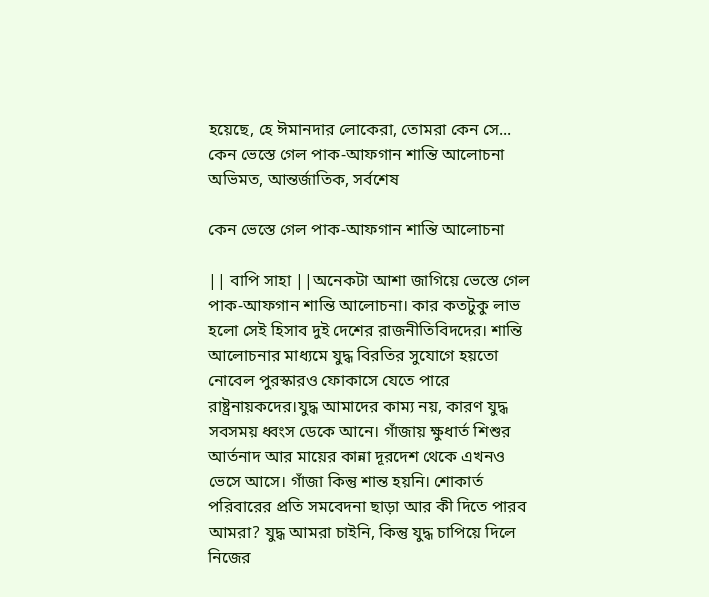হয়েছে, হে ঈমানদার লোকেরা, তোমরা কেন সে...
কেন ভেস্তে গেল পাক-আফগান শান্তি আলোচনা
অভিমত, আন্তর্জাতিক, সর্বশেষ

কেন ভেস্তে গেল পাক-আফগান শান্তি আলোচনা

|| বাপি সাহা ||অনেকটা আশা জাগিয়ে ভেস্তে গেল পাক-আফগান শান্তি আলোচনা। কার কতটুকু লাভ হলো সেই হিসাব দুই দেশের রাজনীতিবিদদের। শান্তি আলোচনার মাধ্যমে যুদ্ধ বিরতির সুযোগে হয়তো নোবেল পুরস্কারও ফোকাসে যেতে পারে রাষ্ট্রনায়কদের।যুদ্ধ আমাদের কাম্য নয়, কারণ যুদ্ধ সবসময় ধ্বংস ডেকে আনে। গাঁজায় ক্ষুধার্ত শিশুর আর্তনাদ আর মায়ের কান্না দূরদেশ থেকে এখনও ভেসে আসে। গাঁজা কিন্তু শান্ত হয়নি। শোকার্ত পরিবারের প্রতি সমবেদনা ছাড়া আর কী দিতে পারব আমরা? যুদ্ধ আমরা চাইনি, কিন্তু যুদ্ধ চাপিয়ে দিলে নিজের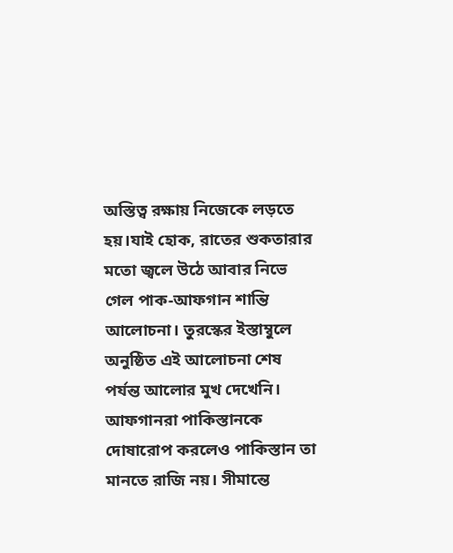অস্তিত্ব রক্ষায় নিজেকে লড়তে হয়।যাই হোক, রাতের শুকতারার মতো জ্বলে উঠে আবার নিভে গেল পাক-আফগান শান্তি আলোচনা। তুরস্কের ইস্তাম্বুলে অনুষ্ঠিত এই আলোচনা শেষ পর্যন্ত আলোর মুখ দেখেনি। আফগানরা পাকিস্তানকে দোষারোপ করলেও পাকিস্তান তা মানতে রাজি নয়। সীমান্তে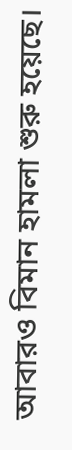আবারও বিমান হামলা শুরু হয়েছে।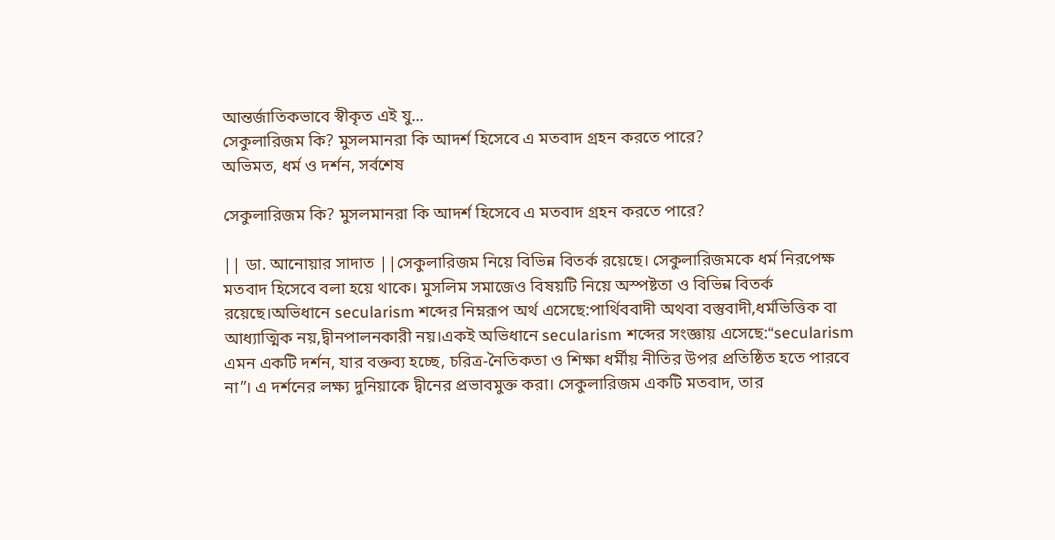আন্তর্জাতিকভাবে স্বীকৃত এই যু...
সেকুলারিজম কি? মুসলমানরা কি আদর্শ হিসেবে এ মতবাদ গ্রহন করতে পারে?
অভিমত, ধর্ম ও দর্শন, সর্বশেষ

সেকুলারিজম কি? মুসলমানরা কি আদর্শ হিসেবে এ মতবাদ গ্রহন করতে পারে?

|| ডা. আনোয়ার সাদাত ||সেকুলারিজম নিয়ে বিভিন্ন বিতর্ক রয়েছে। সেকুলারিজমকে ধর্ম নিরপেক্ষ মতবাদ হিসেবে বলা হয়ে থাকে। মুসলিম সমাজেও বিষয়টি নিয়ে অস্পষ্টতা ও বিভিন্ন বিতর্ক রয়েছে।অভিধানে secularism শব্দের নিম্নরূপ অর্থ এসেছে:পার্থিববাদী অথবা বস্তুবাদী,ধর্মভিত্তিক বা আধ্যাত্মিক নয়,দ্বীনপালনকারী নয়।একই অভিধানে secularism শব্দের সংজ্ঞায় এসেছে:“secularism এমন একটি দর্শন, যার বক্তব্য হচ্ছে, চরিত্র-নৈতিকতা ও শিক্ষা ধর্মীয় নীতির উপর প্রতিষ্ঠিত হতে পারবে না”। এ দর্শনের লক্ষ্য দুনিয়াকে দ্বীনের প্রভাবমুক্ত করা। সেকুলারিজম একটি মতবাদ, তার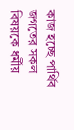কাজ হচ্ছে পার্থিব জগতের সকল বিষয়কে ধর্মীয়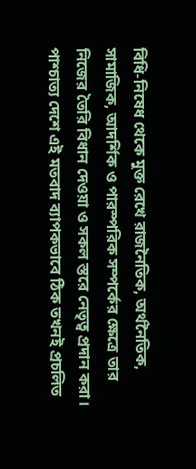বিধি-নিষেধ থেকে মুক্ত রেখে রাজনৈতিক, অর্থনৈতিক, সামাজিক, আদর্শিক ও পারস্পরিক সম্পর্কের ক্ষেত্রে তার নিজের তৈরি বিধান দেওয়া ও সকল স্তরে নেতৃত্ব প্রদান করা। পাশ্চাত্য দেশে এই মতবাদ ব্যাপকভাবে ঠিক তখনই প্রচলিত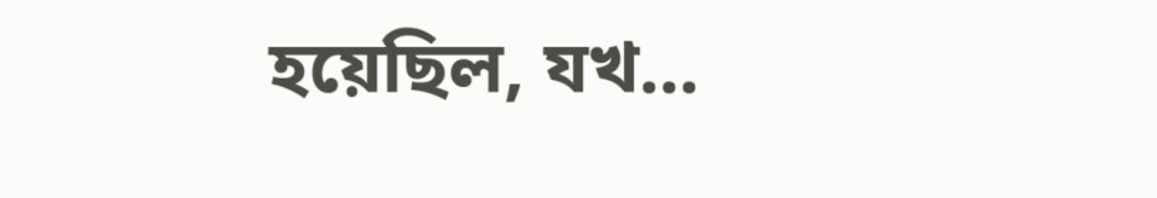হয়েছিল, যখ...